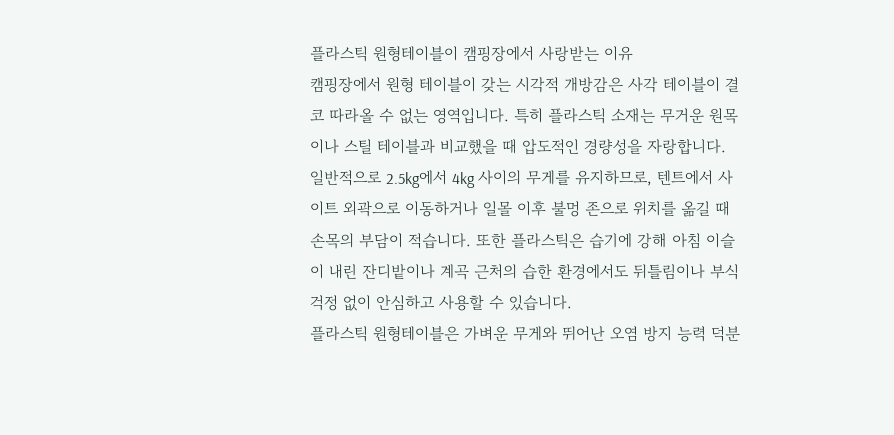플라스틱 원형테이블이 캠핑장에서 사랑받는 이유
캠핑장에서 원형 테이블이 갖는 시각적 개방감은 사각 테이블이 결코 따라올 수 없는 영역입니다. 특히 플라스틱 소재는 무거운 원목이나 스틸 테이블과 비교했을 때 압도적인 경량성을 자랑합니다.
일반적으로 2.5kg에서 4kg 사이의 무게를 유지하므로, 텐트에서 사이트 외곽으로 이동하거나 일몰 이후 불멍 존으로 위치를 옮길 때 손목의 부담이 적습니다. 또한 플라스틱은 습기에 강해 아침 이슬이 내린 잔디밭이나 계곡 근처의 습한 환경에서도 뒤틀림이나 부식 걱정 없이 안심하고 사용할 수 있습니다.
플라스틱 원형테이블은 가벼운 무게와 뛰어난 오염 방지 능력 덕분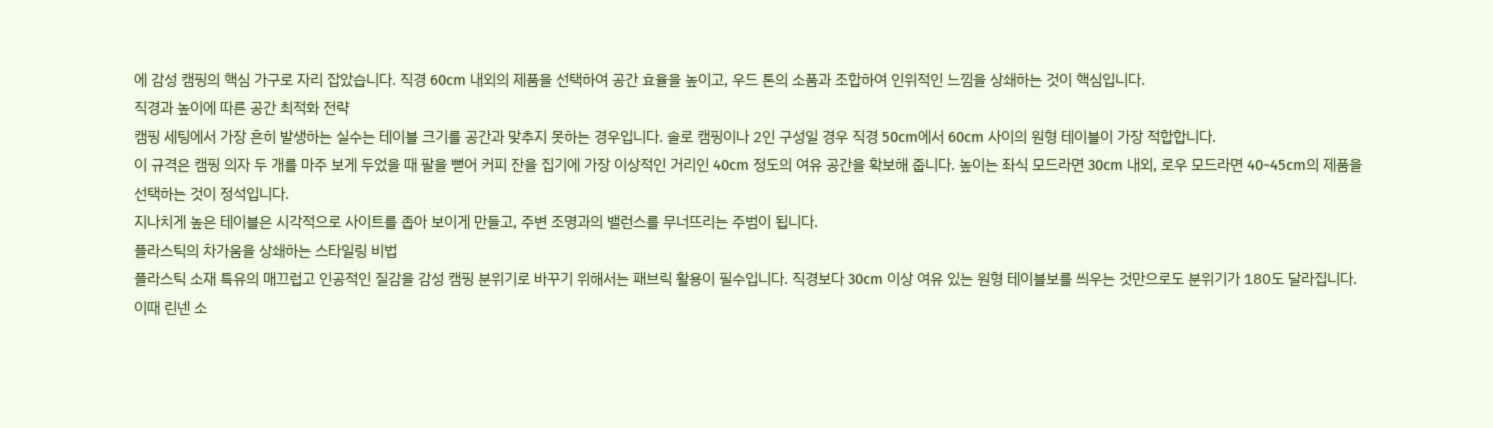에 감성 캠핑의 핵심 가구로 자리 잡았습니다. 직경 60cm 내외의 제품을 선택하여 공간 효율을 높이고, 우드 톤의 소품과 조합하여 인위적인 느낌을 상쇄하는 것이 핵심입니다.
직경과 높이에 따른 공간 최적화 전략
캠핑 세팅에서 가장 흔히 발생하는 실수는 테이블 크기를 공간과 맞추지 못하는 경우입니다. 솔로 캠핑이나 2인 구성일 경우 직경 50cm에서 60cm 사이의 원형 테이블이 가장 적합합니다.
이 규격은 캠핑 의자 두 개를 마주 보게 두었을 때 팔을 뻗어 커피 잔을 집기에 가장 이상적인 거리인 40cm 정도의 여유 공간을 확보해 줍니다. 높이는 좌식 모드라면 30cm 내외, 로우 모드라면 40~45cm의 제품을 선택하는 것이 정석입니다.
지나치게 높은 테이블은 시각적으로 사이트를 좁아 보이게 만들고, 주변 조명과의 밸런스를 무너뜨리는 주범이 됩니다.
플라스틱의 차가움을 상쇄하는 스타일링 비법
플라스틱 소재 특유의 매끄럽고 인공적인 질감을 감성 캠핑 분위기로 바꾸기 위해서는 패브릭 활용이 필수입니다. 직경보다 30cm 이상 여유 있는 원형 테이블보를 씌우는 것만으로도 분위기가 180도 달라집니다.
이때 린넨 소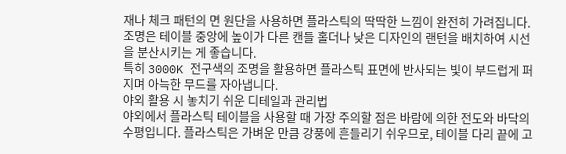재나 체크 패턴의 면 원단을 사용하면 플라스틱의 딱딱한 느낌이 완전히 가려집니다. 조명은 테이블 중앙에 높이가 다른 캔들 홀더나 낮은 디자인의 랜턴을 배치하여 시선을 분산시키는 게 좋습니다.
특히 3000K 전구색의 조명을 활용하면 플라스틱 표면에 반사되는 빛이 부드럽게 퍼지며 아늑한 무드를 자아냅니다.
야외 활용 시 놓치기 쉬운 디테일과 관리법
야외에서 플라스틱 테이블을 사용할 때 가장 주의할 점은 바람에 의한 전도와 바닥의 수평입니다. 플라스틱은 가벼운 만큼 강풍에 흔들리기 쉬우므로, 테이블 다리 끝에 고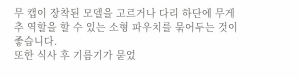무 캡이 장착된 모델을 고르거나 다리 하단에 무게추 역할을 할 수 있는 소형 파우치를 묶어두는 것이 좋습니다.
또한 식사 후 기름기가 묻었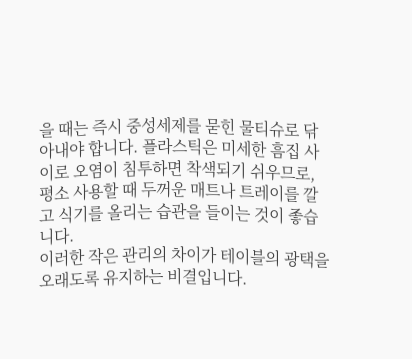을 때는 즉시 중성세제를 묻힌 물티슈로 닦아내야 합니다. 플라스틱은 미세한 흠집 사이로 오염이 침투하면 착색되기 쉬우므로, 평소 사용할 때 두꺼운 매트나 트레이를 깔고 식기를 올리는 습관을 들이는 것이 좋습니다.
이러한 작은 관리의 차이가 테이블의 광택을 오래도록 유지하는 비결입니다.